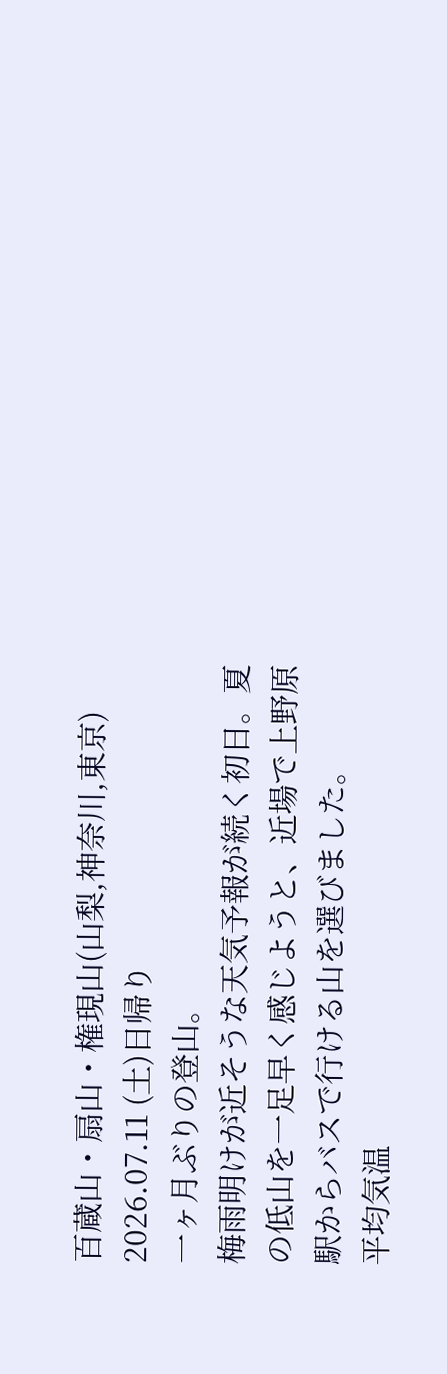百蔵山・扇山・権現山(山梨,神奈川,東京)
2026.07.11 (土)日帰り
一ヶ月ぶりの登山。
梅雨明けが近そうな天気予報が続く初日。夏の低山を一足早く感じようと、近場で上野原駅からバスで行ける山を選びました。
平均気温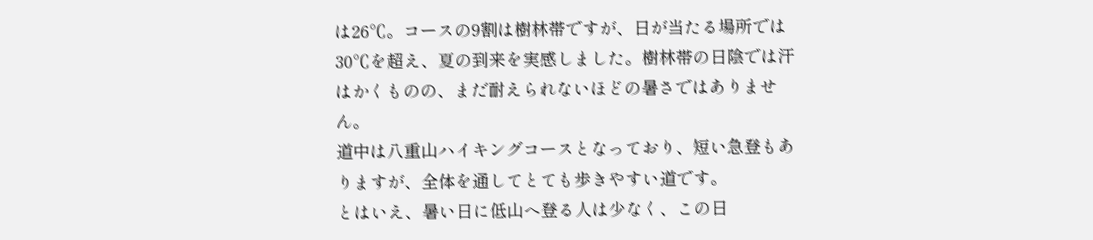は26℃。コースの9割は樹林帯ですが、日が当たる場所では30℃を超え、夏の到来を実感しました。樹林帯の日陰では汗はかくものの、まだ耐えられないほどの暑さではありません。
道中は八重山ハイキングコースとなっており、短い急登もありますが、全体を通してとても歩きやすい道です。
とはいえ、暑い日に低山へ登る人は少なく、この日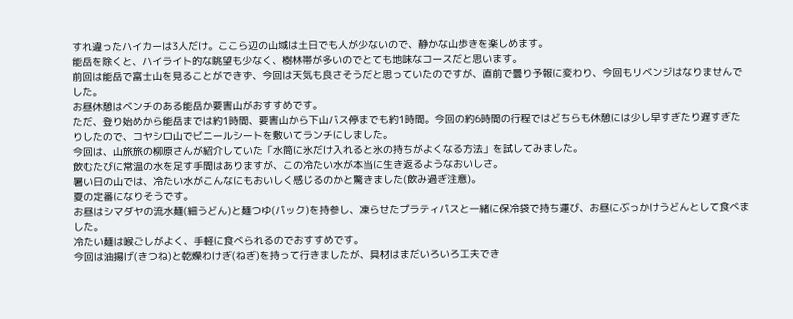すれ違ったハイカーは3人だけ。ここら辺の山域は土日でも人が少ないので、静かな山歩きを楽しめます。
能岳を除くと、ハイライト的な眺望も少なく、樹林帯が多いのでとても地味なコースだと思います。
前回は能岳で富士山を見ることができず、今回は天気も良さそうだと思っていたのですが、直前で曇り予報に変わり、今回もリベンジはなりませんでした。
お昼休憩はベンチのある能岳か要害山がおすすめです。
ただ、登り始めから能岳までは約1時間、要害山から下山バス停までも約1時間。今回の約6時間の行程ではどちらも休憩には少し早すぎたり遅すぎたりしたので、コヤシロ山でビニールシートを敷いてランチにしました。
今回は、山旅旅の柳原さんが紹介していた「水筒に氷だけ入れると氷の持ちがよくなる方法」を試してみました。
飲むたびに常温の水を足す手間はありますが、この冷たい水が本当に生き返るようなおいしさ。
暑い日の山では、冷たい水がこんなにもおいしく感じるのかと驚きました(飲み過ぎ注意)。
夏の定番になりそうです。
お昼はシマダヤの流水麺(細うどん)と麺つゆ(パック)を持参し、凍らせたプラティパスと一緒に保冷袋で持ち運び、お昼にぶっかけうどんとして食べました。
冷たい麺は喉ごしがよく、手軽に食べられるのでおすすめです。
今回は油揚げ(きつね)と乾燥わけぎ(ねぎ)を持って行きましたが、具材はまだいろいろ工夫でき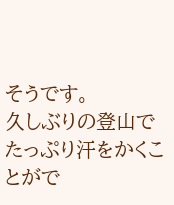そうです。
久しぶりの登山でたっぷり汗をかくことがで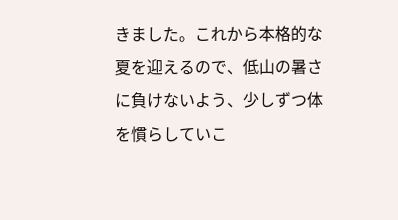きました。これから本格的な夏を迎えるので、低山の暑さに負けないよう、少しずつ体を慣らしていこ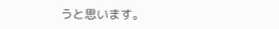うと思います。